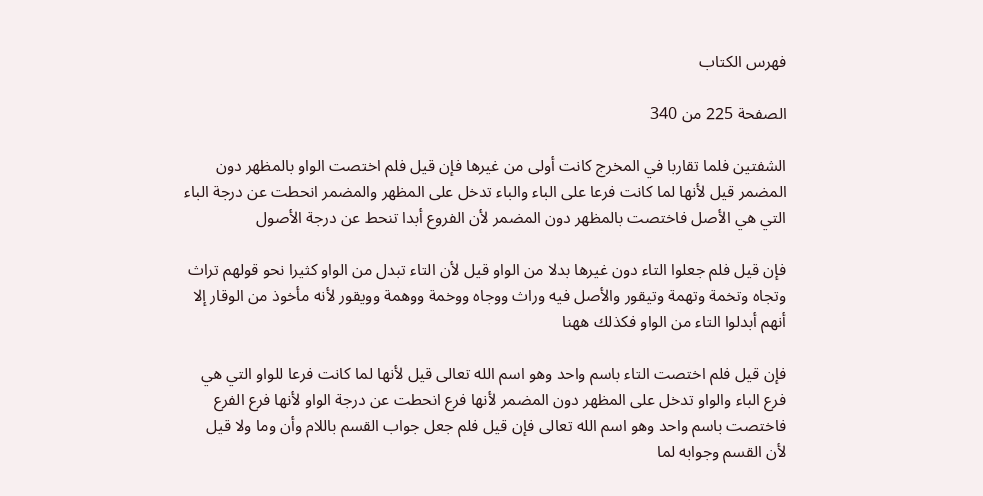فهرس الكتاب

الصفحة 225 من 340

الشفتين فلما تقاربا في المخرج كانت أولى من غيرها فإن قيل فلم اختصت الواو بالمظهر دون المضمر قيل لأنها لما كانت فرعا على الباء والباء تدخل على المظهر والمضمر انحطت عن درجة الباء التي هي الأصل فاختصت بالمظهر دون المضمر لأن الفروع أبدا تنحط عن درجة الأصول

فإن قيل فلم جعلوا التاء دون غيرها بدلا من الواو قيل لأن التاء تبدل من الواو كثيرا نحو قولهم تراث وتجاه وتخمة وتهمة وتيقور والأصل فيه وراث ووجاه ووخمة ووهمة وويقور لأنه مأخوذ من الوقار إلا أنهم أبدلوا التاء من الواو فكذلك ههنا

فإن قيل فلم اختصت التاء باسم واحد وهو اسم الله تعالى قيل لأنها لما كانت فرعا للواو التي هي فرع الباء والواو تدخل على المظهر دون المضمر لأنها فرع انحطت عن درجة الواو لأنها فرع الفرع فاختصت باسم واحد وهو اسم الله تعالى فإن قيل فلم جعل جواب القسم باللام وأن وما ولا قيل لأن القسم وجوابه لما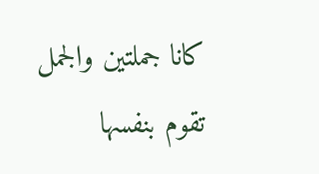كانا جملتين والجمل تقوم بنفسها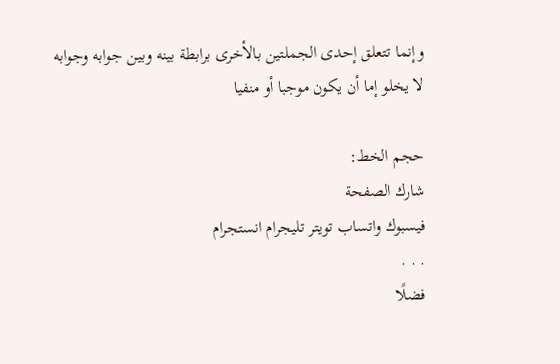وإنما تتعلق إحدى الجملتين بالأخرى برابطة بينه وبين جوابه وجوابه لا يخلو إما أن يكون موجبا أو منفيا

حجم الخط:
شارك الصفحة
فيسبوك واتساب تويتر تليجرام انستجرام
. . .
فضلًا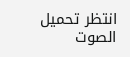انتظر تحميل الصوت